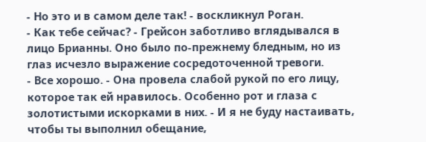- Но это и в самом деле так! - воскликнул Роган.
- Как тебе сейчас? - Грейсон заботливо вглядывался в лицо Брианны. Оно было по-прежнему бледным, но из глаз исчезло выражение сосредоточенной тревоги.
- Все хорошо. - Она провела слабой рукой по его лицу, которое так ей нравилось. Особенно рот и глаза с золотистыми искорками в них. - И я не буду настаивать, чтобы ты выполнил обещание,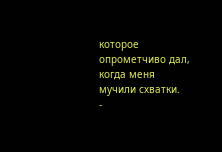которое опрометчиво дал, когда меня мучили схватки.
-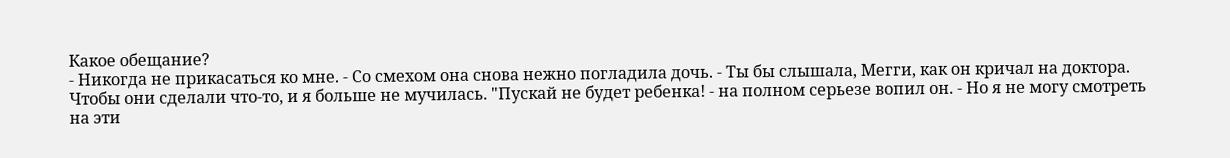Какое обещание?
- Никогда не прикасаться ко мне. - Со смехом она снова нежно погладила дочь. - Ты бы слышала, Мегги, как он кричал на доктора. Чтобы они сделали что-то, и я больше не мучилась. "Пускай не будет ребенка! - на полном серьезе вопил он. - Но я не могу смотреть на эти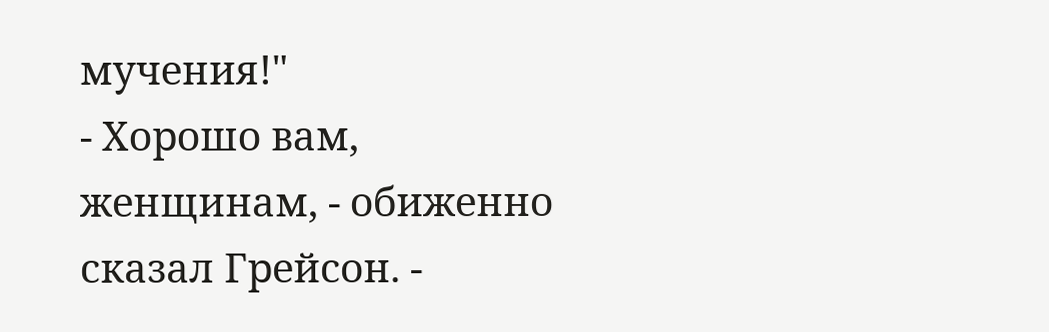мучения!"
- Хорошо вам, женщинам, - обиженно сказал Грейсон. -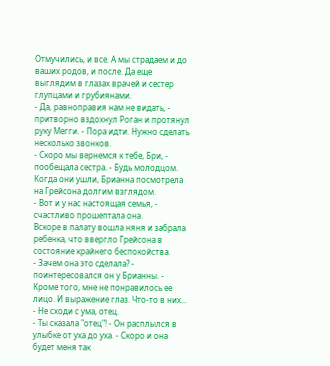Отмучились, и все. А мы страдаем и до ваших родов, и после. Да еще выглядим в глазах врачей и сестер глупцами и грубиянами.
- Да, равноправия нам не видать, - притворно вздохнул Роган и протянул руку Мегги. - Пора идти. Нужно сделать несколько звонков.
- Скоро мы вернемся к тебе, Бри, - пообещала сестра. - Будь молодцом.
Когда они ушли, Брианна посмотрела на Грейсона долгим взглядом.
- Вот и у нас настоящая семья, - счастливо прошептала она.
Вскоре в палату вошла няня и забрала ребенка, что ввергло Грейсона в состояние крайнего беспокойства.
- Зачем она это сделала? - поинтересовался он у Брианны. - Кроме того, мне не понравилось ее лицо. И выражение глаз. Что-то в них...
- Не сходи с ума, отец.
- Ты сказала "отец"! - Он расплылся в улыбке от уха до уха. - Скоро и она будет меня так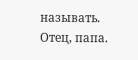называть. Отец, папа.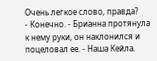Очень легкое слово, правда?
- Конечно. - Брианна протянула к нему руки, он наклонился и поцеловал ее. - Наша Кейла.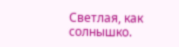Светлая, как солнышко.